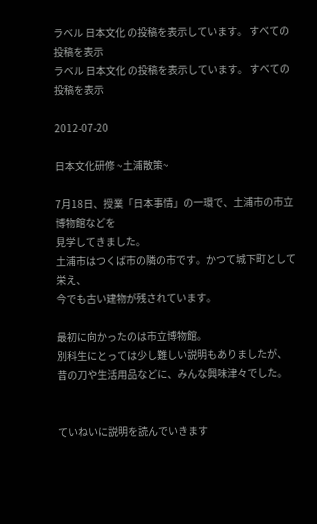ラベル 日本文化 の投稿を表示しています。 すべての投稿を表示
ラベル 日本文化 の投稿を表示しています。 すべての投稿を表示

2012-07-20

日本文化研修 ~土浦散策~

7月18日、授業「日本事情」の一環で、土浦市の市立博物館などを
見学してきました。
土浦市はつくば市の隣の市です。かつて城下町として栄え、
今でも古い建物が残されています。

最初に向かったのは市立博物館。
別科生にとっては少し難しい説明もありましたが、
昔の刀や生活用品などに、みんな興味津々でした。


ていねいに説明を読んでいきます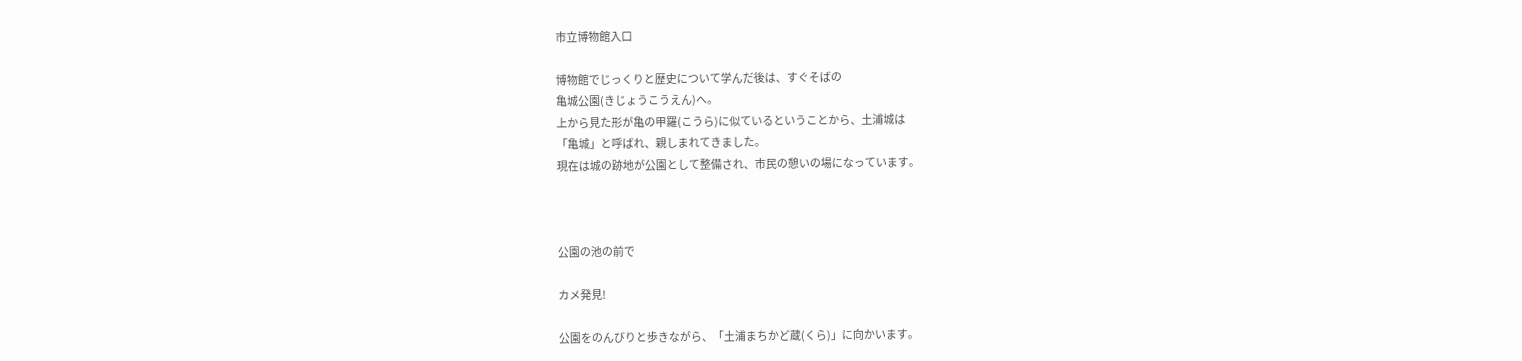市立博物館入口

博物館でじっくりと歴史について学んだ後は、すぐそばの
亀城公園(きじょうこうえん)へ。
上から見た形が亀の甲羅(こうら)に似ているということから、土浦城は
「亀城」と呼ばれ、親しまれてきました。
現在は城の跡地が公園として整備され、市民の憩いの場になっています。



公園の池の前で

カメ発見!

公園をのんびりと歩きながら、「土浦まちかど蔵(くら)」に向かいます。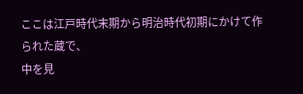ここは江戸時代末期から明治時代初期にかけて作られた蔵で、
中を見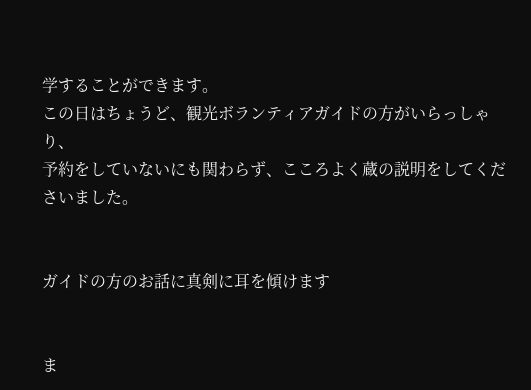学することができます。
この日はちょうど、観光ボランティアガイドの方がいらっしゃり、
予約をしていないにも関わらず、こころよく蔵の説明をしてくださいました。


ガイドの方のお話に真剣に耳を傾けます


ま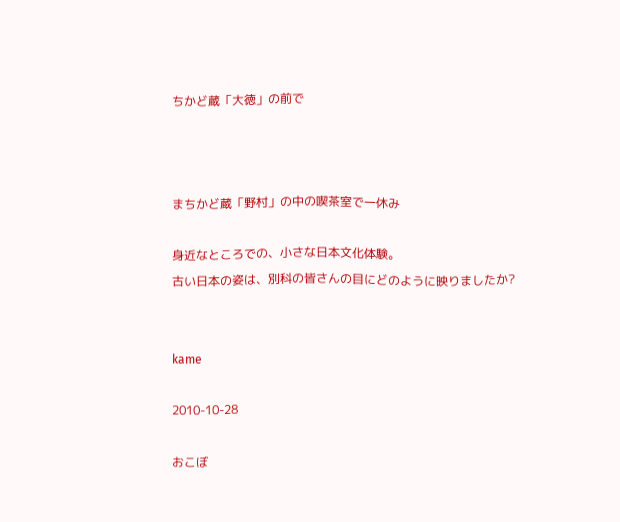ちかど蔵「大徳」の前で



まちかど蔵「野村」の中の喫茶室で一休み

身近なところでの、小さな日本文化体験。
古い日本の姿は、別科の皆さんの目にどのように映りましたか?


kame

2010-10-28

おこぼ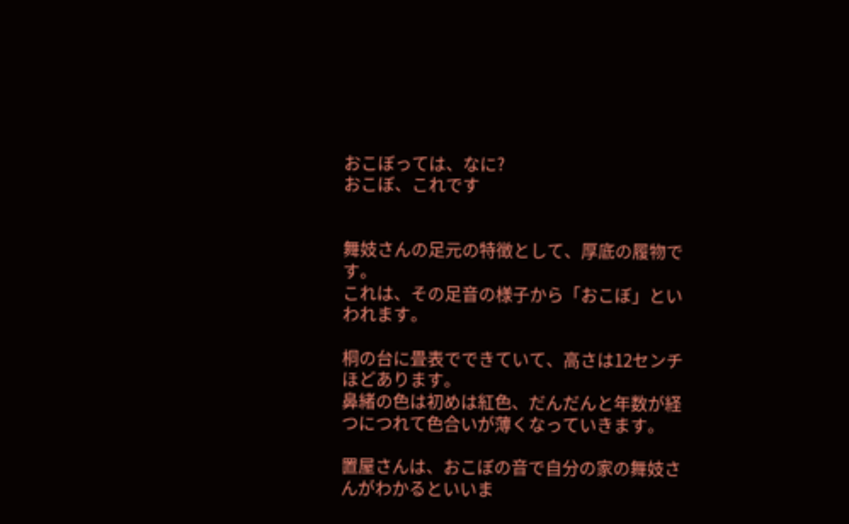おこぼっては、なに?
おこぼ、これです


舞妓さんの足元の特徴として、厚底の履物です。
これは、その足音の様子から「おこぼ」といわれます。

桐の台に畳表でできていて、高さは12センチほどあります。
鼻緒の色は初めは紅色、だんだんと年数が経つにつれて色合いが薄くなっていきます。

置屋さんは、おこぼの音で自分の家の舞妓さんがわかるといいま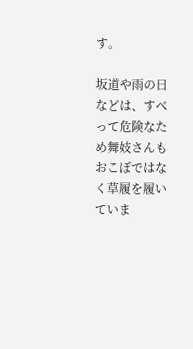す。

坂道や雨の日などは、すべって危険なため舞妓さんもおこぼではなく草履を履いていま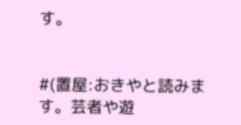す。


#(置屋:おきやと読みます。芸者や遊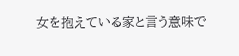女を抱えている家と言う意味で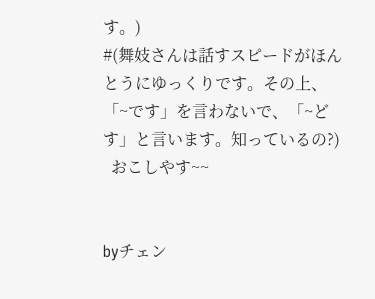す。)
#(舞妓さんは話すスピードがほんとうにゆっくりです。その上、「~です」を言わないで、「~どす」と言います。知っているの?)
  おこしやす~~


byチェン